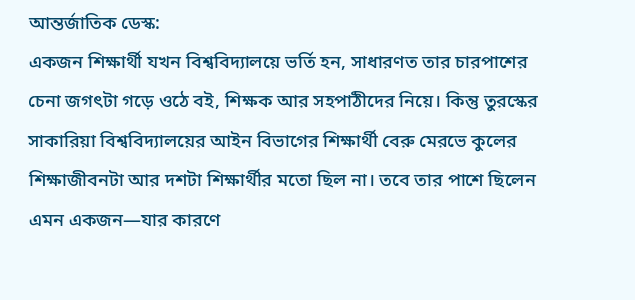আন্তর্জাতিক ডেস্ক:
একজন শিক্ষার্থী যখন বিশ্ববিদ্যালয়ে ভর্তি হন, সাধারণত তার চারপাশের চেনা জগৎটা গড়ে ওঠে বই, শিক্ষক আর সহপাঠীদের নিয়ে। কিন্তু তুরস্কের সাকারিয়া বিশ্ববিদ্যালয়ের আইন বিভাগের শিক্ষার্থী বেরু মেরভে কুলের শিক্ষাজীবনটা আর দশটা শিক্ষার্থীর মতো ছিল না। তবে তার পাশে ছিলেন এমন একজন—যার কারণে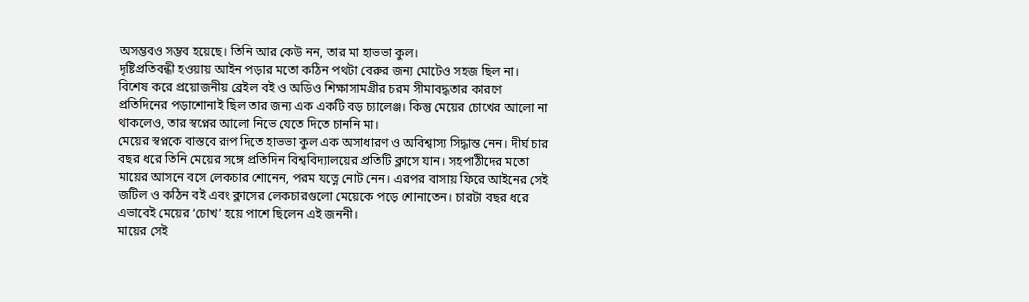অসম্ভবও সম্ভব হয়েছে। তিনি আর কেউ নন, তার মা হাভভা কুল।
দৃষ্টিপ্রতিবন্ধী হওয়ায় আইন পড়ার মতো কঠিন পথটা বেরুর জন্য মোটেও সহজ ছিল না। বিশেষ করে প্রয়োজনীয় ব্রেইল বই ও অডিও শিক্ষাসামগ্রীর চরম সীমাবদ্ধতার কারণে প্রতিদিনের পড়াশোনাই ছিল তার জন্য এক একটি বড় চ্যালেঞ্জ। কিন্তু মেয়ের চোখের আলো না থাকলেও, তার স্বপ্নের আলো নিভে যেতে দিতে চাননি মা।
মেয়ের স্বপ্নকে বাস্তবে রূপ দিতে হাভভা কুল এক অসাধারণ ও অবিশ্বাস্য সিদ্ধান্ত নেন। দীর্ঘ চার বছর ধরে তিনি মেয়ের সঙ্গে প্রতিদিন বিশ্ববিদ্যালয়ের প্রতিটি ক্লাসে যান। সহপাঠীদের মতো মায়ের আসনে বসে লেকচার শোনেন, পরম যত্নে নোট নেন। এরপর বাসায় ফিরে আইনের সেই জটিল ও কঠিন বই এবং ক্লাসের লেকচারগুলো মেয়েকে পড়ে শোনাতেন। চারটা বছর ধরে এভাবেই মেয়ের ‘চোখ’ হয়ে পাশে ছিলেন এই জননী।
মায়ের সেই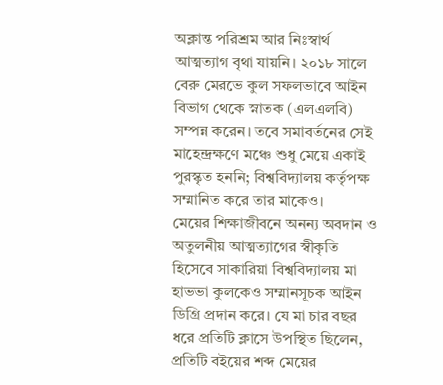অক্লান্ত পরিশ্রম আর নিঃস্বার্থ আত্মত্যাগ বৃথা যায়নি। ২০১৮ সালে বেরু মেরভে কুল সফলভাবে আইন বিভাগ থেকে স্নাতক (এলএলবি) সম্পন্ন করেন। তবে সমাবর্তনের সেই মাহেন্দ্রক্ষণে মঞ্চে শুধু মেয়ে একাই পুরস্কৃত হননি; বিশ্ববিদ্যালয় কর্তৃপক্ষ সম্মানিত করে তার মাকেও।
মেয়ের শিক্ষাজীবনে অনন্য অবদান ও অতুলনীয় আত্মত্যাগের স্বীকৃতি হিসেবে সাকারিয়া বিশ্ববিদ্যালয় মা হাভভা কুলকেও সম্মানসূচক আইন ডিগ্রি প্রদান করে। যে মা চার বছর ধরে প্রতিটি ক্লাসে উপস্থিত ছিলেন, প্রতিটি বইয়ের শব্দ মেয়ের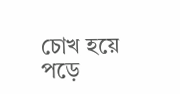চোখ হয়ে পড়ে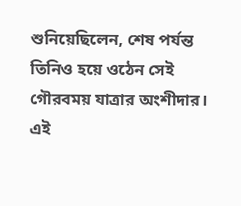শুনিয়েছিলেন, শেষ পর্যন্ত তিনিও হয়ে ওঠেন সেই গৌরবময় যাত্রার অংশীদার।
এই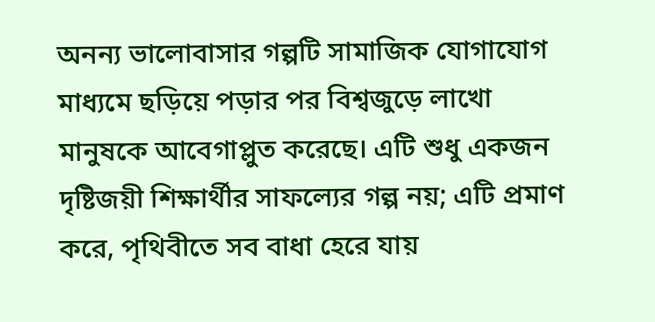অনন্য ভালোবাসার গল্পটি সামাজিক যোগাযোগ মাধ্যমে ছড়িয়ে পড়ার পর বিশ্বজুড়ে লাখো মানুষকে আবেগাপ্লুত করেছে। এটি শুধু একজন দৃষ্টিজয়ী শিক্ষার্থীর সাফল্যের গল্প নয়; এটি প্রমাণ করে, পৃথিবীতে সব বাধা হেরে যায়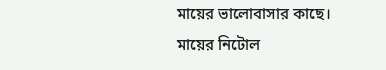মায়ের ভালোবাসার কাছে। মায়ের নিটোল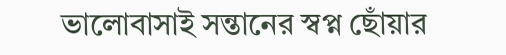ভালোবাসাই সন্তানের স্বপ্ন ছোঁয়ার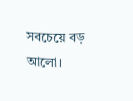সবচেয়ে বড় আলো।